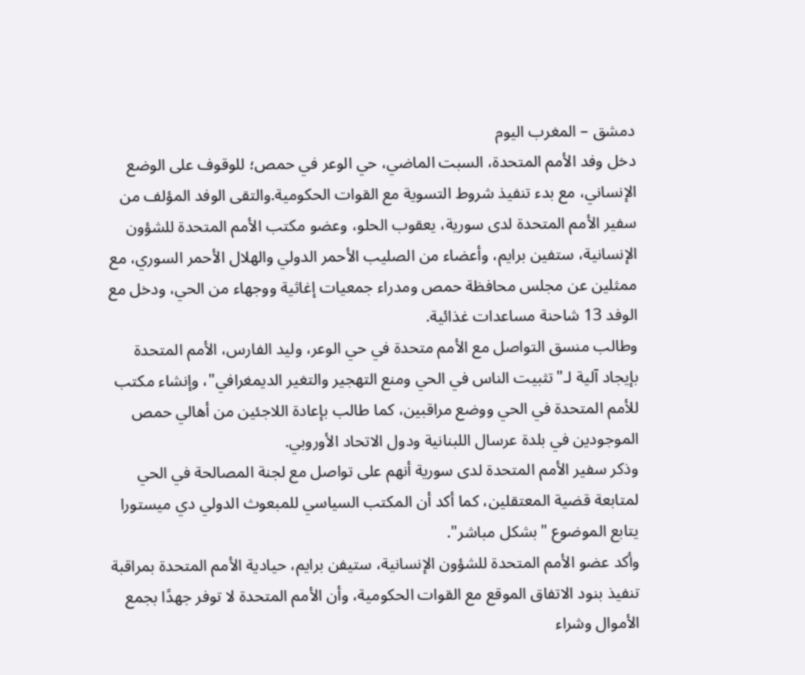دمشق – المغرب اليوم
دخل وفد الأمم المتحدة، السبت الماضي، حي الوعر في حمص؛ للوقوف على الوضع الإنساني، مع بدء تنفيذ شروط التسوية مع القوات الحكومية.والتقى الوفد المؤلف من سفير الأمم المتحدة لدى سورية، يعقوب الحلو، وعضو مكتب الأمم المتحدة للشؤون الإنسانية، ستفين برايم، وأعضاء من الصليب الأحمر الدولي والهلال الأحمر السوري، مع ممثلين عن مجلس محافظة حمص ومدراء جمعيات إغاثية ووجهاء من الحي، ودخل مع الوفد 13 شاحنة مساعدات غذائية.
وطالب منسق التواصل مع الأمم متحدة في حي الوعر، وليد الفارس، الأمم المتحدة بإيجاد آلية لـ"تثبيت الناس في الحي ومنع التهجير والتغير الديمغرافي"، وإنشاء مكتب للأمم المتحدة في الحي ووضع مراقبين، كما طالب بإعادة اللاجئين من أهالي حمص الموجودين في بلدة عرسال اللبنانية ودول الاتحاد الأوروبي.
وذكر سفير الأمم المتحدة لدى سورية أنهم على تواصل مع لجنة المصالحة في الحي لمتابعة قضية المعتقلين، كما أكد أن المكتب السياسي للمبعوث الدولي دي ميستورا يتابع الموضوع "بشكل مباشر".
وأكد عضو الأمم المتحدة للشؤون الإنسانية، ستيفن برايم، حيادية الأمم المتحدة بمراقبة تنفيذ بنود الاتفاق الموقع مع القوات الحكومية، وأن الأمم المتحدة لا توفر جهدًا بجمع الأموال وشراء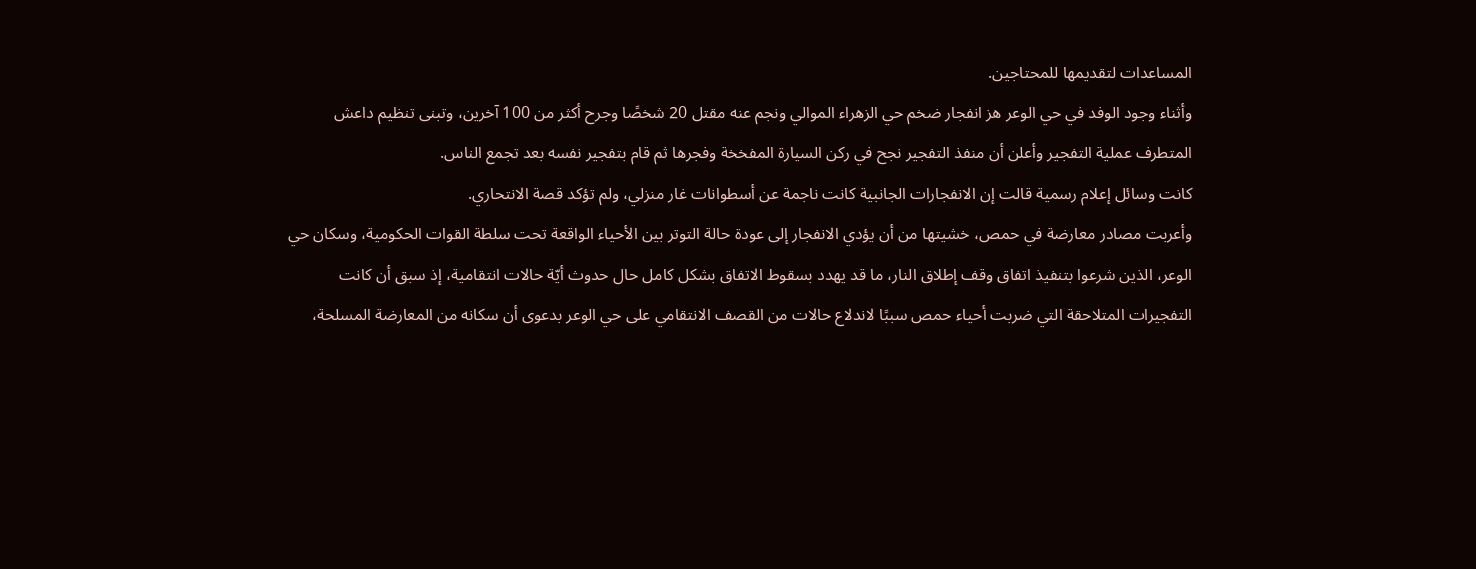المساعدات لتقديمها للمحتاجين.
وأثناء وجود الوفد في حي الوعر هز انفجار ضخم حي الزهراء الموالي ونجم عنه مقتل 20 شخصًا وجرح أكثر من 100 آخرين، وتبنى تنظيم داعش المتطرف عملية التفجير وأعلن أن منفذ التفجير نجح في ركن السيارة المفخخة وفجرها ثم قام بتفجير نفسه بعد تجمع الناس.
كانت وسائل إعلام رسمية قالت إن الانفجارات الجانبية كانت ناجمة عن أسطوانات غار منزلي، ولم تؤكد قصة الانتحاري.
وأعربت مصادر معارضة في حمص، خشيتها من أن يؤدي الانفجار إلى عودة حالة التوتر بين الأحياء الواقعة تحت سلطة القوات الحكومية، وسكان حي الوعر، الذين شرعوا بتنفيذ اتفاق وقف إطلاق النار، ما قد يهدد بسقوط الاتفاق بشكل كامل حال حدوث أيّة حالات انتقامية، إذ سبق أن كانت التفجيرات المتلاحقة التي ضربت أحياء حمص سببًا لاندلاع حالات من القصف الانتقامي على حي الوعر بدعوى أن سكانه من المعارضة المسلحة،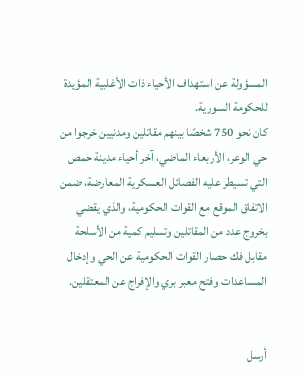المسؤولة عن استهداف الأحياء ذات الأغلبية المؤيدة للحكومة السورية.
كان نحو 750 شخصًا بينهم مقاتلين ومدنيين خرجوا من حي الوعر، الأربعاء الماضي، آخر أحياء مدينة حمص التي تسيطر عليه الفصائل العسكرية المعارضة، ضمن الاتفاق الموقع مع القوات الحكومية، والذي يقضي بخروج عدد من المقاتلين وتسليم كمية من الأسلحة مقابل فك حصار القوات الحكومية عن الحي وإدخال المساعدات وفتح معبر بري والإفراج عن المعتقلين.


أرسل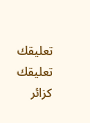تعليقك
تعليقك كزائر